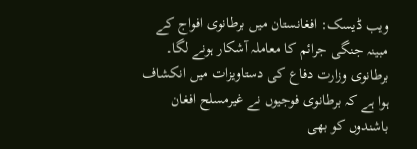ویب ڈیسک: افغانستان میں برطانوی افواج کے مبینہ جنگی جرائم کا معاملہ آشکار ہونے لگا۔ برطانوی وزارت دفاع کی دستاویزات میں انکشاف ہوا ہے کہ برطانوی فوجیوں نے غیرمسلح افغان باشندوں کو بھی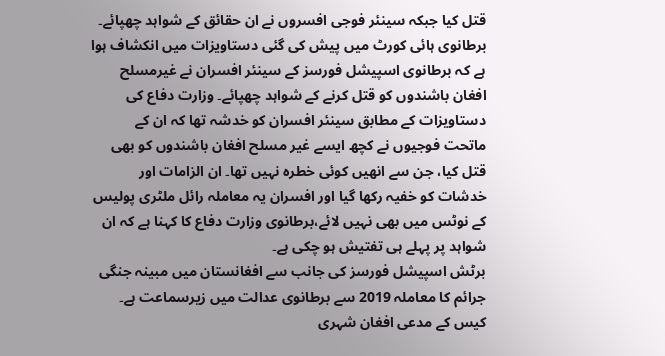قتل کیا جبکہ سینئر فوجی افسروں نے ان حقائق کے شواہد چھپائے۔
برطانوی ہائی کورٹ میں پیش کی گئی دستاویزات میں انکشاف ہوا ہے کہ برطانوی اسپیشل فورسز کے سینئر افسران نے غیرمسلح افغان باشندوں کو قتل کرنے کے شواہد چھپائے۔ وزارت دفاع کی دستاویزات کے مطابق سینئر افسران کو خدشہ تھا کہ ان کے ماتحت فوجیوں نے کچھ ایسے غیر مسلح افغان باشندوں کو بھی قتل کیا، جن سے انھیں کوئی خطرہ نہیں تھا۔ ان الزامات اور خدشات کو خفیہ رکھا گیا اور افسران یہ معاملہ رائل ملٹری پولیس کے نوٹس میں بھی نہیں لائے،برطانوی وزارت دفاع کا کہنا ہے کہ ان شواہد پر پہلے ہی تفتیش ہو چکی ہے۔
برٹش اسپیشل فورسز کی جانب سے افغانستان میں مبینہ جنگی جرائم کا معاملہ 2019 سے برطانوی عدالت میں زیرسماعت ہے۔ کیس کے مدعی افغان شہری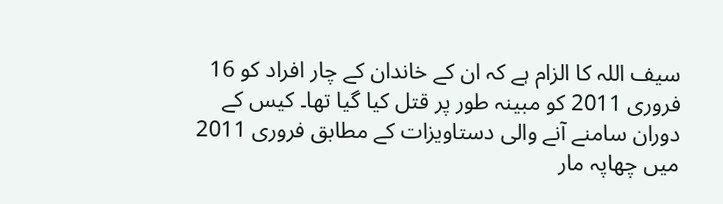سیف اللہ کا الزام ہے کہ ان کے خاندان کے چار افراد کو 16 فروری 2011 کو مبینہ طور پر قتل کیا گیا تھا۔ کیس کے دوران سامنے آنے والی دستاویزات کے مطابق فروری 2011 میں چھاپہ مار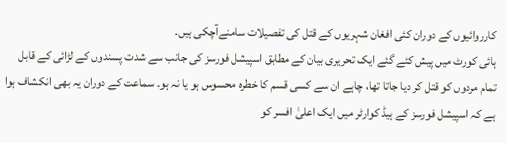کارروائیوں کے دوران کئی افغان شہریوں کے قتل کی تفصیلات سامنےآچکی ہیں۔
ہائی کورٹ میں پیش کئے گئے ایک تحریری بیان کے مطابق اسپیشل فورسز کی جانب سے شدت پسندوں کے لڑائی کے قابل تمام مردوں کو قتل کر دیا جاتا تھا، چاہے ان سے کسی قسم کا خطرہ محسوس ہو یا نہ ہو۔ سماعت کے دوران یہ بھی انکشاف ہوا ہے کہ اسپیشل فورسز کے ہیڈ کوارٹر میں ایک اعلیٰ افسر کو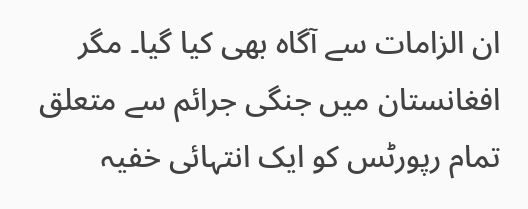ان الزامات سے آگاہ بھی کیا گیا۔ مگر افغانستان میں جنگی جرائم سے متعلق تمام رپورٹس کو ایک انتہائی خفیہ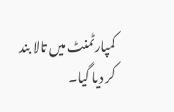کمپارٹمنٹ میں تالا بند کر دیا گیا۔